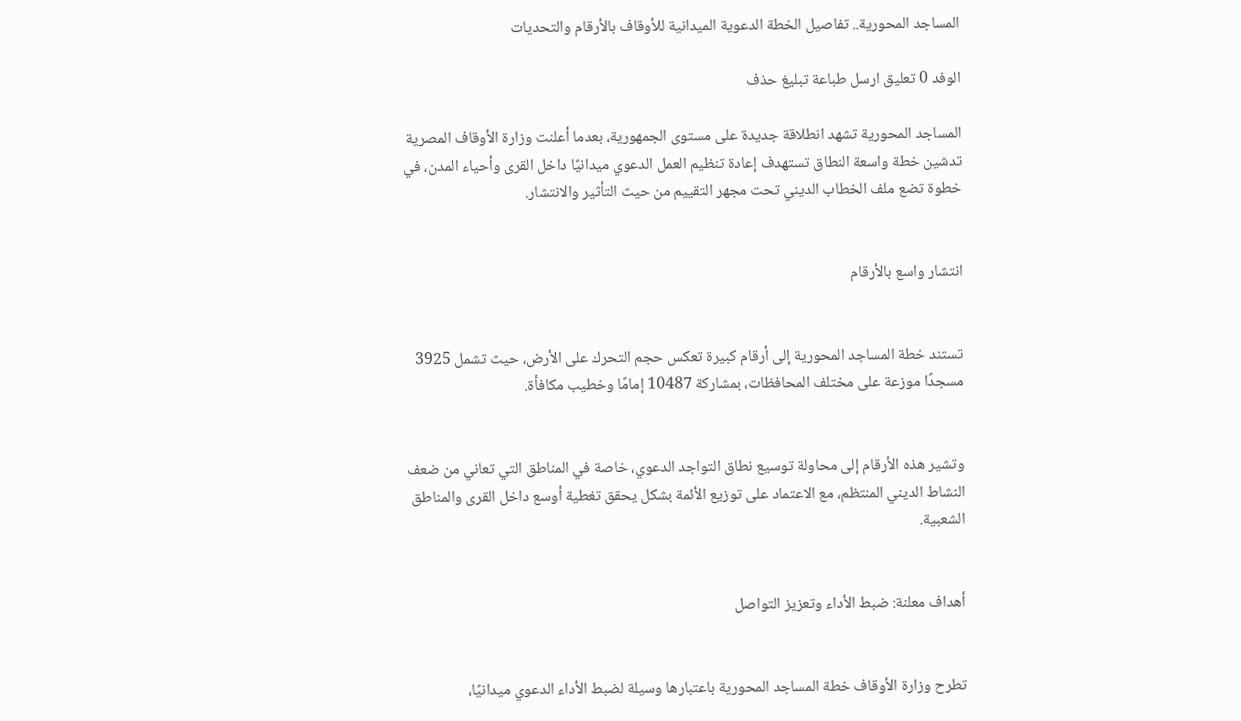المساجد المحورية.. تفاصيل الخطة الدعوية الميدانية للأوقاف بالأرقام والتحديات

الوفد 0 تعليق ارسل طباعة تبليغ حذف

المساجد المحورية تشهد انطلاقة جديدة على مستوى الجمهورية، بعدما أعلنت وزارة الأوقاف المصرية تدشين خطة واسعة النطاق تستهدف إعادة تنظيم العمل الدعوي ميدانيًا داخل القرى وأحياء المدن، في خطوة تضع ملف الخطاب الديني تحت مجهر التقييم من حيث التأثير والانتشار.


انتشار واسع بالأرقام


تستند خطة المساجد المحورية إلى أرقام كبيرة تعكس حجم التحرك على الأرض، حيث تشمل 3925 مسجدًا موزعة على مختلف المحافظات، بمشاركة 10487 إمامًا وخطيب مكافأة.


وتشير هذه الأرقام إلى محاولة توسيع نطاق التواجد الدعوي، خاصة في المناطق التي تعاني من ضعف النشاط الديني المنتظم، مع الاعتماد على توزيع الأئمة بشكل يحقق تغطية أوسع داخل القرى والمناطق الشعبية.


أهداف معلنة: ضبط الأداء وتعزيز التواصل


تطرح وزارة الأوقاف خطة المساجد المحورية باعتبارها وسيلة لضبط الأداء الدعوي ميدانيًا،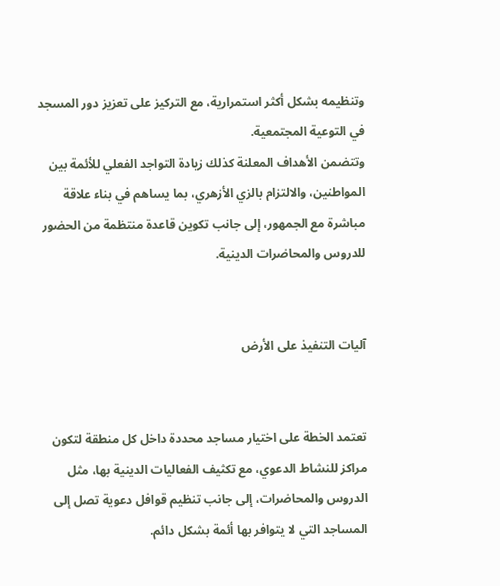وتنظيمه بشكل أكثر استمرارية، مع التركيز على تعزيز دور المسجد في التوعية المجتمعية.
وتتضمن الأهداف المعلنة كذلك زيادة التواجد الفعلي للأئمة بين المواطنين، والالتزام بالزي الأزهري، بما يساهم في بناء علاقة مباشرة مع الجمهور، إلى جانب تكوين قاعدة منتظمة من الحضور للدروس والمحاضرات الدينية.


آليات التنفيذ على الأرض


تعتمد الخطة على اختيار مساجد محددة داخل كل منطقة لتكون مراكز للنشاط الدعوي، مع تكثيف الفعاليات الدينية بها، مثل الدروس والمحاضرات، إلى جانب تنظيم قوافل دعوية تصل إلى المساجد التي لا يتوافر بها أئمة بشكل دائم.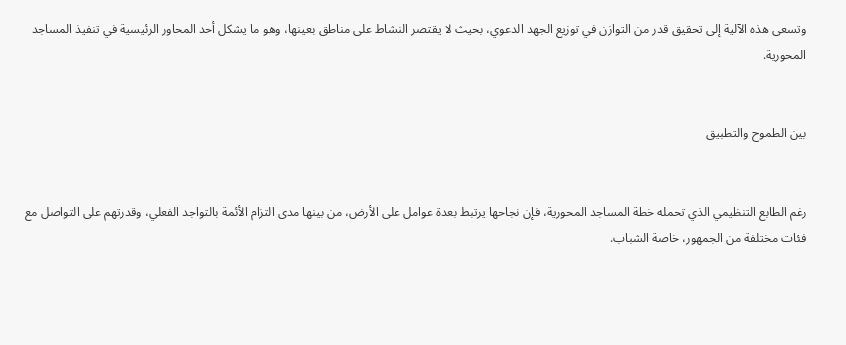وتسعى هذه الآلية إلى تحقيق قدر من التوازن في توزيع الجهد الدعوي، بحيث لا يقتصر النشاط على مناطق بعينها، وهو ما يشكل أحد المحاور الرئيسية في تنفيذ المساجد المحورية.


بين الطموح والتطبيق


رغم الطابع التنظيمي الذي تحمله خطة المساجد المحورية، فإن نجاحها يرتبط بعدة عوامل على الأرض، من بينها مدى التزام الأئمة بالتواجد الفعلي، وقدرتهم على التواصل مع فئات مختلفة من الجمهور، خاصة الشباب.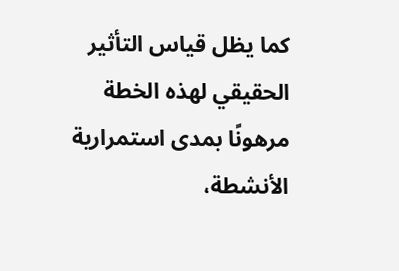كما يظل قياس التأثير الحقيقي لهذه الخطة مرهونًا بمدى استمرارية الأنشطة،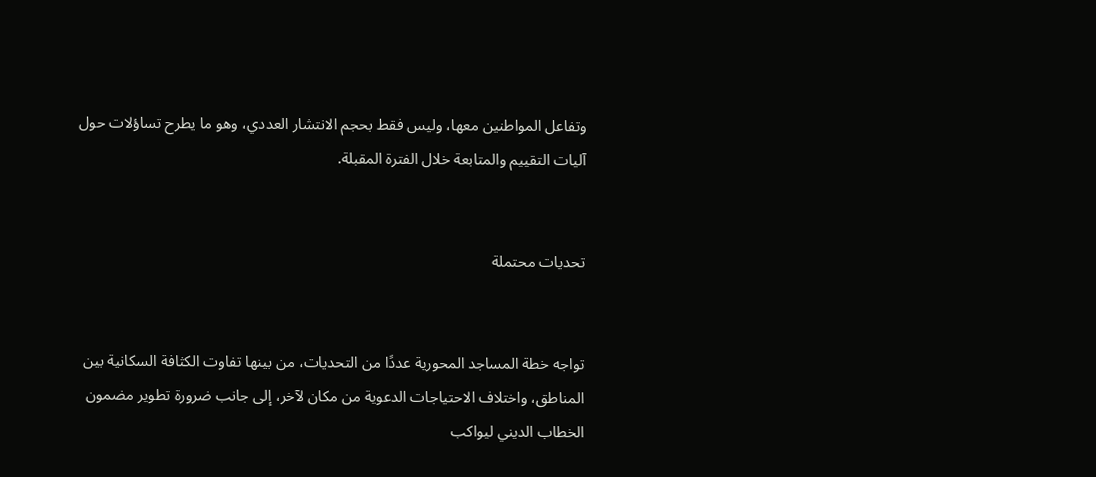وتفاعل المواطنين معها، وليس فقط بحجم الانتشار العددي، وهو ما يطرح تساؤلات حول آليات التقييم والمتابعة خلال الفترة المقبلة.


تحديات محتملة


تواجه خطة المساجد المحورية عددًا من التحديات، من بينها تفاوت الكثافة السكانية بين المناطق، واختلاف الاحتياجات الدعوية من مكان لآخر، إلى جانب ضرورة تطوير مضمون الخطاب الديني ليواكب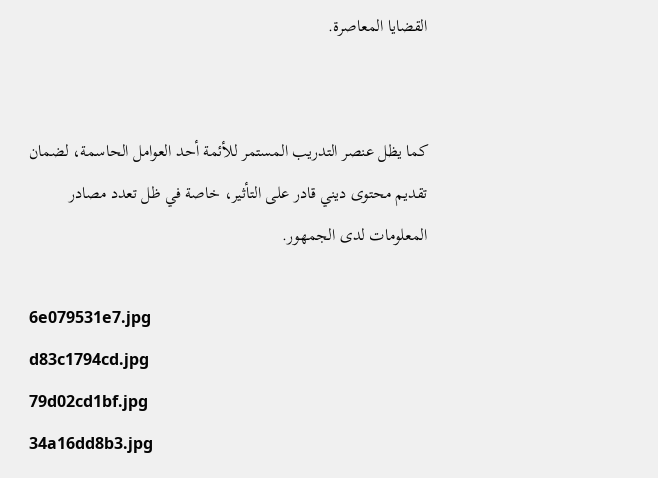القضايا المعاصرة.


كما يظل عنصر التدريب المستمر للأئمة أحد العوامل الحاسمة، لضمان تقديم محتوى ديني قادر على التأثير، خاصة في ظل تعدد مصادر المعلومات لدى الجمهور.

6e079531e7.jpg
d83c1794cd.jpg
79d02cd1bf.jpg
34a16dd8b3.jpg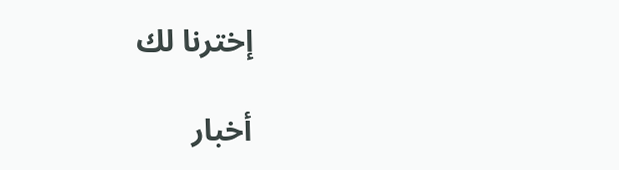إخترنا لك

أخبار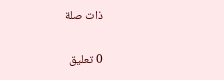ذات صلة

0 تعليق